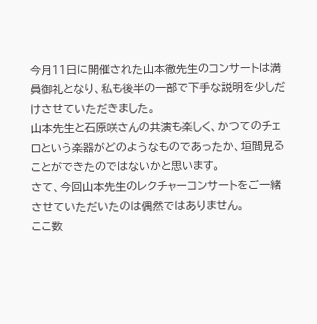今月11日に開催された山本徹先生のコンサートは満員御礼となり、私も後半の一部で下手な説明を少しだけさせていただきました。
山本先生と石原咲さんの共演も楽しく、かつてのチェロという楽器がどのようなものであったか、垣間見ることができたのではないかと思います。
さて、今回山本先生のレクチャーコンサートをご一緒させていただいたのは偶然ではありません。
ここ数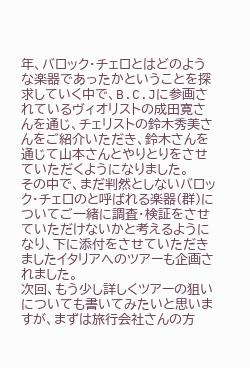年、バロック・チェロとはどのような楽器であったかということを探求していく中で、B.C.Jに参画されているヴィオリストの成田寛さんを通じ、チェリストの鈴木秀美さんをご紹介いただき、鈴木さんを通じて山本さんとやりとりをさせていただくようになりました。
その中で、まだ判然としないバロック・チェロのと呼ばれる楽器(群)についてご一緒に調査・検証をさせていただけないかと考えるようになり、下に添付をさせていただきましたイタリアへのツアーも企画されました。
次回、もう少し詳しくツアーの狙いについても書いてみたいと思いますが、まずは旅行会社さんの方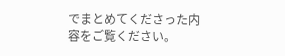でまとめてくださった内容をご覧ください。